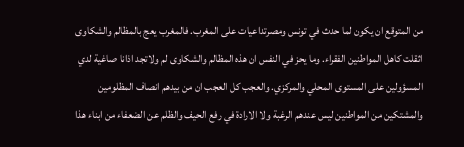من المتوقع ان يكون لما حدث في تونس ومصرتداعيات على المغرب. فالمغرب يعج بالمظالم والشكاوى اثقلت كاهل المواطنين الفقراء. وما يحز في النفس ان هذه المظالم والشكاوى لم ولاتجد اذانا صاغية لدي المسؤولين على المستوى المحلي والمركزي. والعجب كل العجب ان من بيدهم انصاف المظلومين والمشتكين من المواطنين ليس عندهم الرغبة ولا الارادة في رفع الحيف والظلم عن الضعفاء من ابناء هذا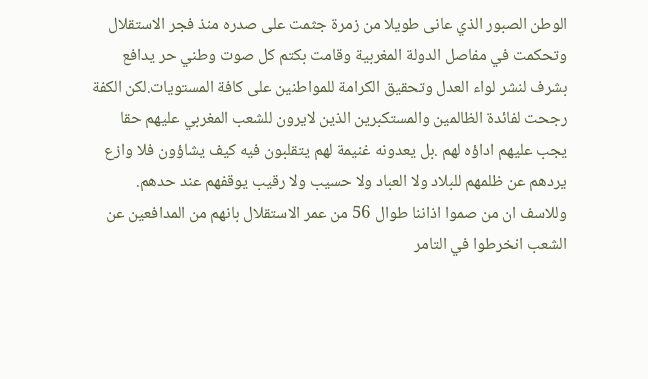الوطن الصبور الذي عانى طويلا من زمرة جثمت على صدره منذ فجر الاستقلال وتحكمت في مفاصل الدولة المغربية وقامت بكتم كل صوت وطني حر يدافع بشرف لنشر لواء العدل وتحقيق الكرامة للمواطنين على كافة المستويات.لكن الكفة رجحت لفائدة الظالمين والمستكبرين الذين لايرون للشعب المغربي عليهم حقا يجب عليهم اداؤه لهم .بل يعدونه غنيمة لهم يتقلبون فيه كيف يشاؤون فلا وازع يردهم عن ظلمهم للبلاد ولا العباد ولا حسيب ولا رقيب يوقفهم عند حدهم.
وللاسف ان من صموا اذاننا طوال 56 من عمر الاستقلال بانهم من المدافعين عن الشعب انخرطوا في التامر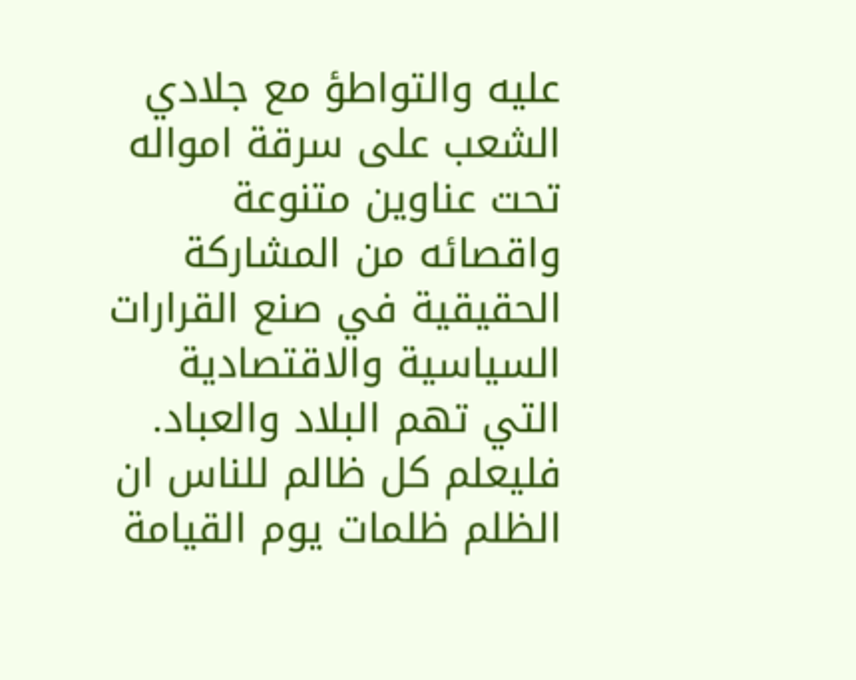عليه والتواطؤ مع جلادي الشعب على سرقة امواله تحت عناوين متنوعة واقصائه من المشاركة الحقيقية في صنع القرارات السياسية والاقتصادية التي تهم البلاد والعباد. فليعلم كل ظالم للناس ان الظلم ظلمات يوم القيامة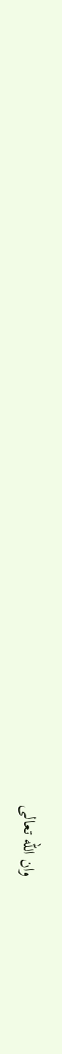وان الله تعالى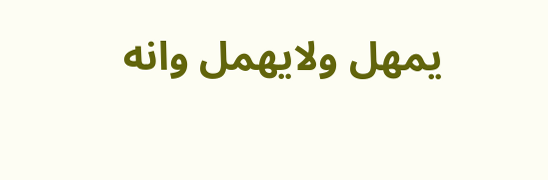يمهل ولايهمل وانه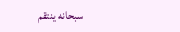سبحانه ينتقم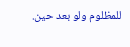للمظلوم ولو بعد حين.